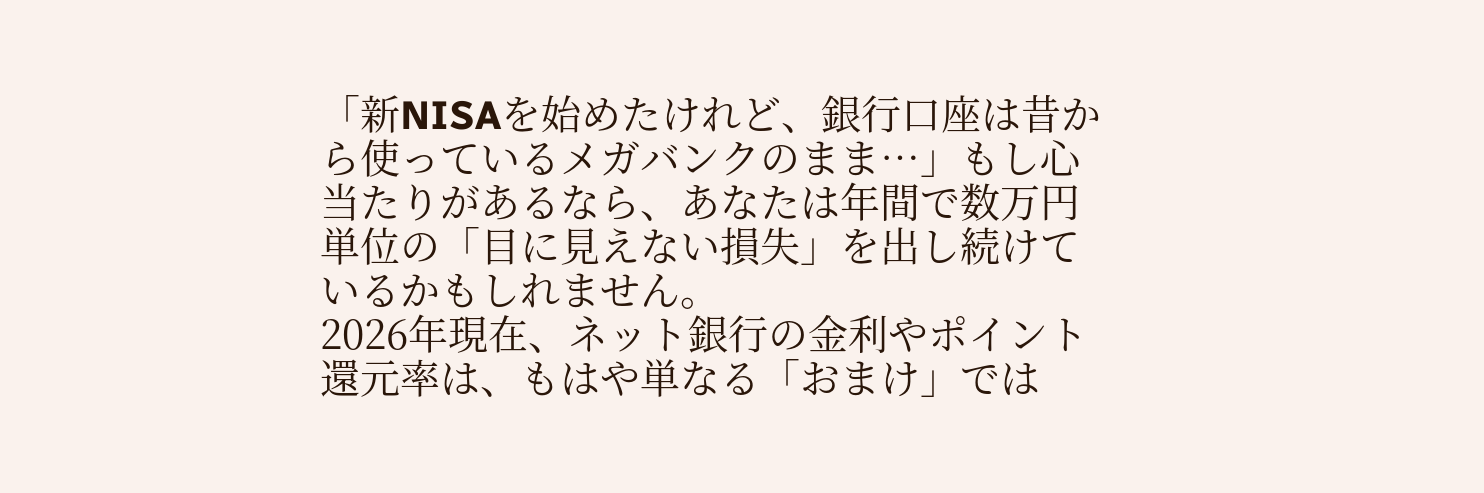「新NISAを始めたけれど、銀行口座は昔から使っているメガバンクのまま…」もし心当たりがあるなら、あなたは年間で数万円単位の「目に見えない損失」を出し続けているかもしれません。
2026年現在、ネット銀行の金利やポイント還元率は、もはや単なる「おまけ」では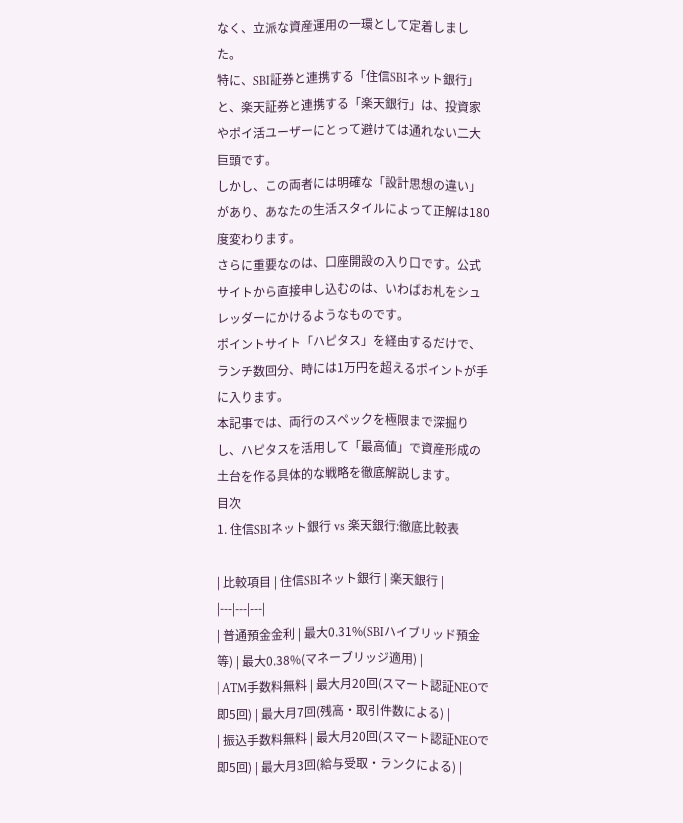なく、立派な資産運用の一環として定着しました。
特に、SBI証券と連携する「住信SBIネット銀行」と、楽天証券と連携する「楽天銀行」は、投資家やポイ活ユーザーにとって避けては通れない二大巨頭です。
しかし、この両者には明確な「設計思想の違い」があり、あなたの生活スタイルによって正解は180度変わります。
さらに重要なのは、口座開設の入り口です。公式サイトから直接申し込むのは、いわばお札をシュレッダーにかけるようなものです。
ポイントサイト「ハピタス」を経由するだけで、ランチ数回分、時には1万円を超えるポイントが手に入ります。
本記事では、両行のスペックを極限まで深掘りし、ハピタスを活用して「最高値」で資産形成の土台を作る具体的な戦略を徹底解説します。
目次
1. 住信SBIネット銀行 vs 楽天銀行:徹底比較表

| 比較項目 | 住信SBIネット銀行 | 楽天銀行 |
|---|---|---|
| 普通預金金利 | 最大0.31%(SBIハイブリッド預金等) | 最大0.38%(マネーブリッジ適用) |
| ATM手数料無料 | 最大月20回(スマート認証NEOで即5回) | 最大月7回(残高・取引件数による) |
| 振込手数料無料 | 最大月20回(スマート認証NEOで即5回) | 最大月3回(給与受取・ランクによる) |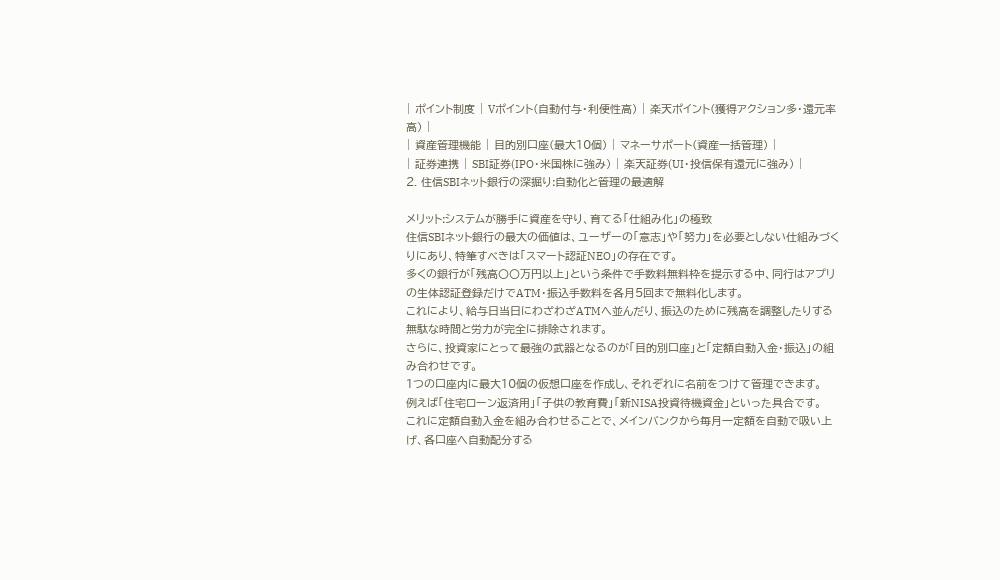| ポイント制度 | Vポイント(自動付与・利便性高) | 楽天ポイント(獲得アクション多・還元率高) |
| 資産管理機能 | 目的別口座(最大10個) | マネーサポート(資産一括管理) |
| 証券連携 | SBI証券(IPO・米国株に強み) | 楽天証券(UI・投信保有還元に強み) |
2. 住信SBIネット銀行の深掘り:自動化と管理の最適解

メリット:システムが勝手に資産を守り、育てる「仕組み化」の極致
住信SBIネット銀行の最大の価値は、ユーザーの「意志」や「努力」を必要としない仕組みづくりにあり、特筆すべきは「スマート認証NEO」の存在です。
多くの銀行が「残高〇〇万円以上」という条件で手数料無料枠を提示する中、同行はアプリの生体認証登録だけでATM・振込手数料を各月5回まで無料化します。
これにより、給与日当日にわざわざATMへ並んだり、振込のために残高を調整したりする無駄な時間と労力が完全に排除されます。
さらに、投資家にとって最強の武器となるのが「目的別口座」と「定額自動入金・振込」の組み合わせです。
1つの口座内に最大10個の仮想口座を作成し、それぞれに名前をつけて管理できます。
例えば「住宅ローン返済用」「子供の教育費」「新NISA投資待機資金」といった具合です。
これに定額自動入金を組み合わせることで、メインバンクから毎月一定額を自動で吸い上げ、各口座へ自動配分する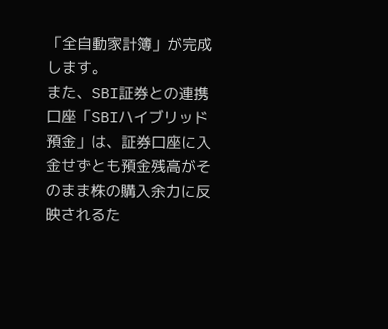「全自動家計簿」が完成します。
また、SBI証券との連携口座「SBIハイブリッド預金」は、証券口座に入金せずとも預金残高がそのまま株の購入余力に反映されるた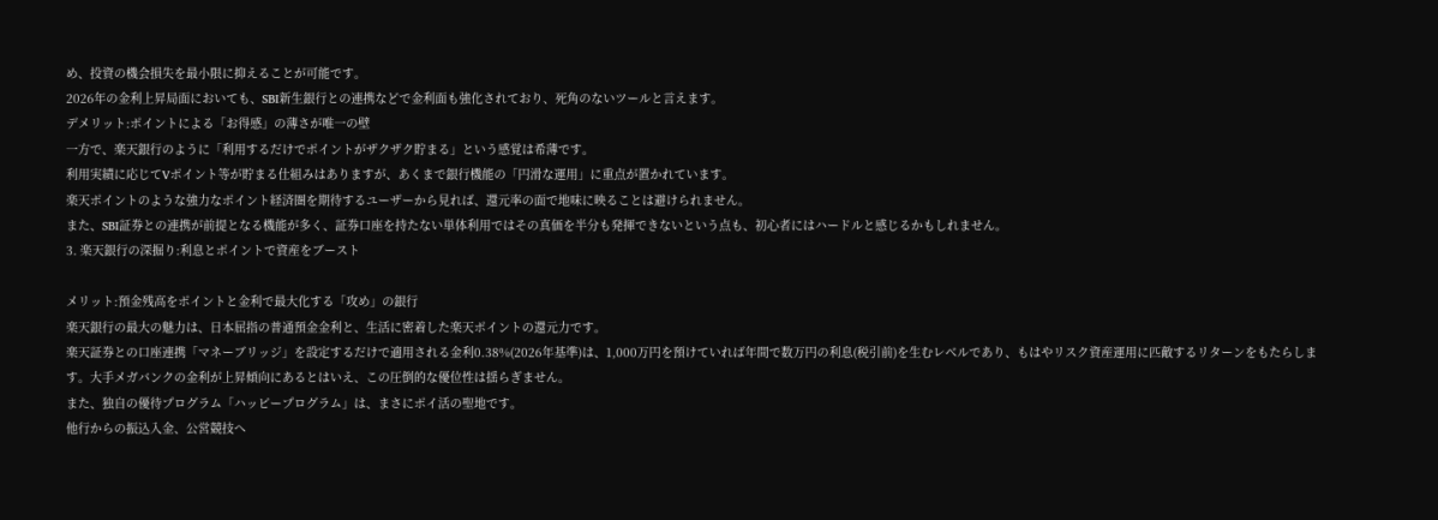め、投資の機会損失を最小限に抑えることが可能です。
2026年の金利上昇局面においても、SBI新生銀行との連携などで金利面も強化されており、死角のないツールと言えます。
デメリット:ポイントによる「お得感」の薄さが唯一の壁
一方で、楽天銀行のように「利用するだけでポイントがザクザク貯まる」という感覚は希薄です。
利用実績に応じてVポイント等が貯まる仕組みはありますが、あくまで銀行機能の「円滑な運用」に重点が置かれています。
楽天ポイントのような強力なポイント経済圏を期待するユーザーから見れば、還元率の面で地味に映ることは避けられません。
また、SBI証券との連携が前提となる機能が多く、証券口座を持たない単体利用ではその真価を半分も発揮できないという点も、初心者にはハードルと感じるかもしれません。
3. 楽天銀行の深掘り:利息とポイントで資産をブースト

メリット:預金残高をポイントと金利で最大化する「攻め」の銀行
楽天銀行の最大の魅力は、日本屈指の普通預金金利と、生活に密着した楽天ポイントの還元力です。
楽天証券との口座連携「マネーブリッジ」を設定するだけで適用される金利0.38%(2026年基準)は、1,000万円を預けていれば年間で数万円の利息(税引前)を生むレベルであり、もはやリスク資産運用に匹敵するリターンをもたらします。大手メガバンクの金利が上昇傾向にあるとはいえ、この圧倒的な優位性は揺らぎません。
また、独自の優待プログラム「ハッピープログラム」は、まさにポイ活の聖地です。
他行からの振込入金、公営競技へ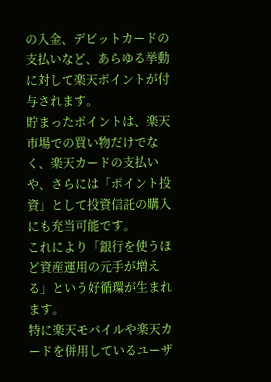の入金、デビットカードの支払いなど、あらゆる挙動に対して楽天ポイントが付与されます。
貯まったポイントは、楽天市場での買い物だけでなく、楽天カードの支払いや、さらには「ポイント投資」として投資信託の購入にも充当可能です。
これにより「銀行を使うほど資産運用の元手が増える」という好循環が生まれます。
特に楽天モバイルや楽天カードを併用しているユーザ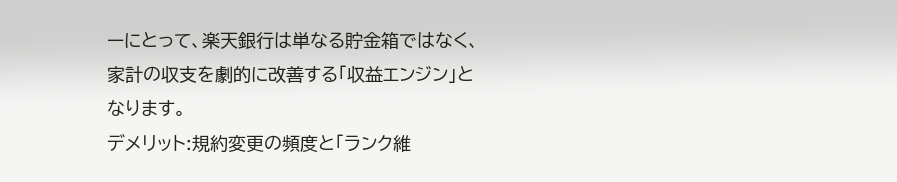ーにとって、楽天銀行は単なる貯金箱ではなく、家計の収支を劇的に改善する「収益エンジン」となります。
デメリット:規約変更の頻度と「ランク維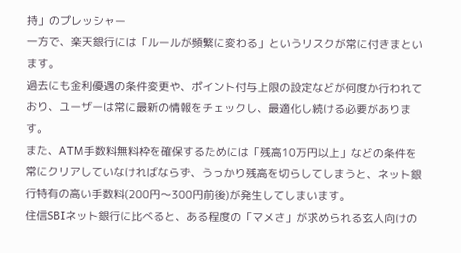持」のプレッシャー
一方で、楽天銀行には「ルールが頻繁に変わる」というリスクが常に付きまといます。
過去にも金利優遇の条件変更や、ポイント付与上限の設定などが何度か行われており、ユーザーは常に最新の情報をチェックし、最適化し続ける必要があります。
また、ATM手数料無料枠を確保するためには「残高10万円以上」などの条件を常にクリアしていなければならず、うっかり残高を切らしてしまうと、ネット銀行特有の高い手数料(200円〜300円前後)が発生してしまいます。
住信SBIネット銀行に比べると、ある程度の「マメさ」が求められる玄人向けの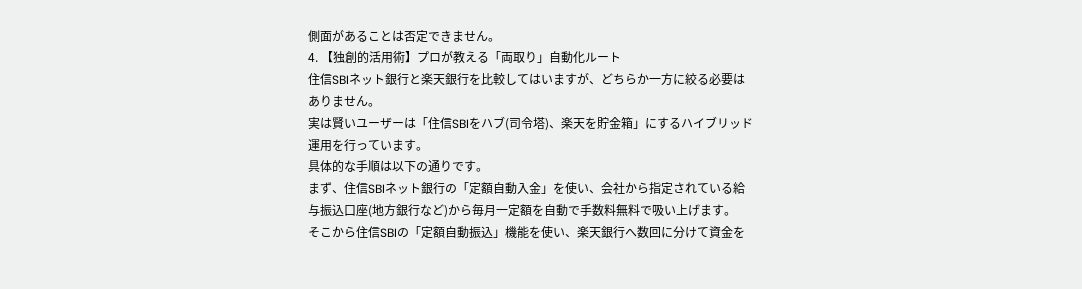側面があることは否定できません。
4. 【独創的活用術】プロが教える「両取り」自動化ルート
住信SBIネット銀行と楽天銀行を比較してはいますが、どちらか一方に絞る必要はありません。
実は賢いユーザーは「住信SBIをハブ(司令塔)、楽天を貯金箱」にするハイブリッド運用を行っています。
具体的な手順は以下の通りです。
まず、住信SBIネット銀行の「定額自動入金」を使い、会社から指定されている給与振込口座(地方銀行など)から毎月一定額を自動で手数料無料で吸い上げます。
そこから住信SBIの「定額自動振込」機能を使い、楽天銀行へ数回に分けて資金を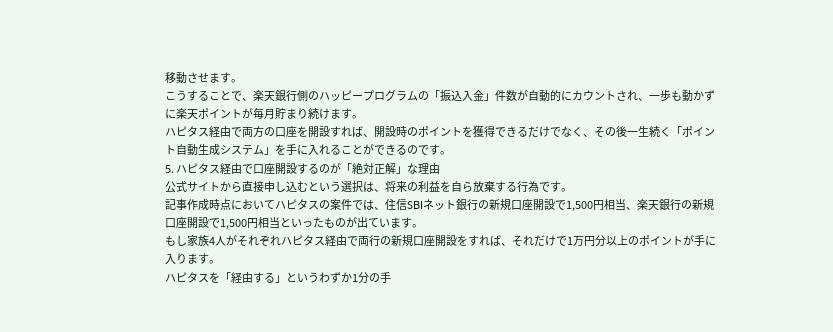移動させます。
こうすることで、楽天銀行側のハッピープログラムの「振込入金」件数が自動的にカウントされ、一歩も動かずに楽天ポイントが毎月貯まり続けます。
ハピタス経由で両方の口座を開設すれば、開設時のポイントを獲得できるだけでなく、その後一生続く「ポイント自動生成システム」を手に入れることができるのです。
5. ハピタス経由で口座開設するのが「絶対正解」な理由
公式サイトから直接申し込むという選択は、将来の利益を自ら放棄する行為です。
記事作成時点においてハピタスの案件では、住信SBIネット銀行の新規口座開設で1,500円相当、楽天銀行の新規口座開設で1,500円相当といったものが出ています。
もし家族4人がそれぞれハピタス経由で両行の新規口座開設をすれば、それだけで1万円分以上のポイントが手に入ります。
ハピタスを「経由する」というわずか1分の手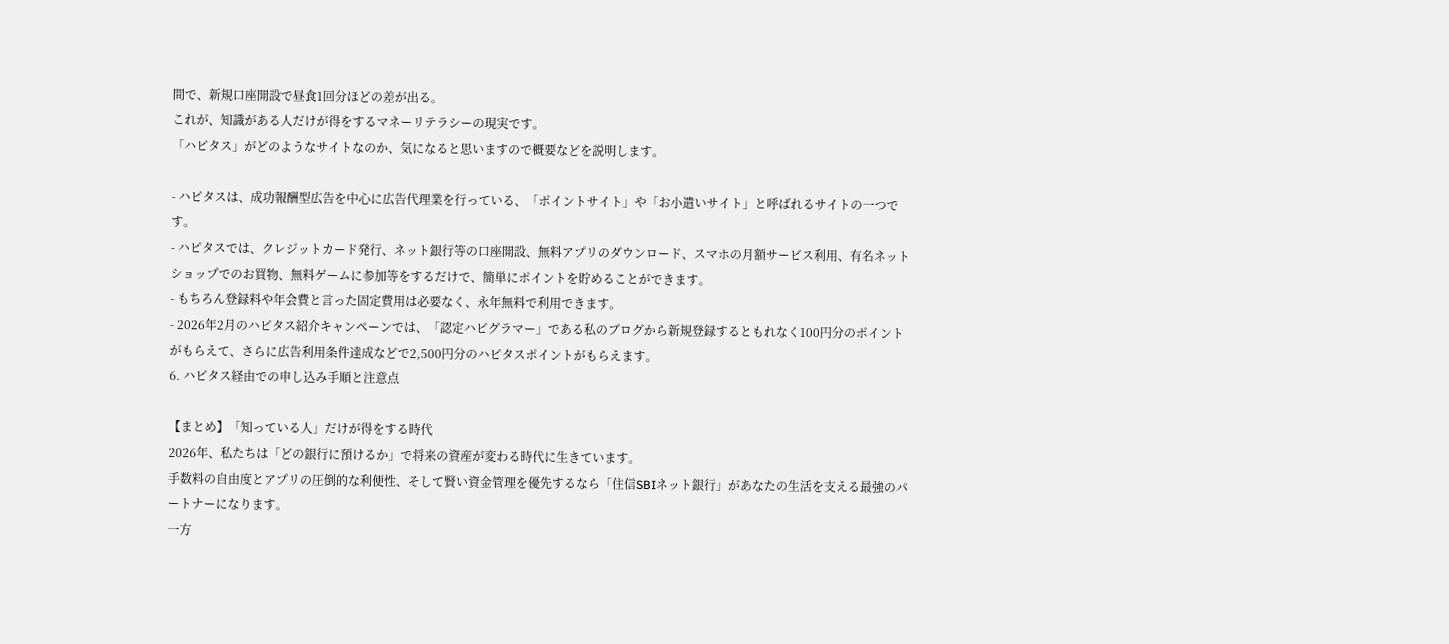間で、新規口座開設で昼食1回分ほどの差が出る。
これが、知識がある人だけが得をするマネーリテラシーの現実です。
「ハピタス」がどのようなサイトなのか、気になると思いますので概要などを説明します。

- ハピタスは、成功報酬型広告を中心に広告代理業を行っている、「ポイントサイト」や「お小遣いサイト」と呼ばれるサイトの一つです。
- ハピタスでは、クレジットカード発行、ネット銀行等の口座開設、無料アプリのダウンロード、スマホの月額サービス利用、有名ネットショップでのお買物、無料ゲームに参加等をするだけで、簡単にポイントを貯めることができます。
- もちろん登録料や年会費と言った固定費用は必要なく、永年無料で利用できます。
- 2026年2月のハピタス紹介キャンペーンでは、「認定ハピグラマー」である私のブログから新規登録するともれなく100円分のポイントがもらえて、さらに広告利用条件達成などで2,500円分のハピタスポイントがもらえます。
6. ハピタス経由での申し込み手順と注意点

【まとめ】「知っている人」だけが得をする時代
2026年、私たちは「どの銀行に預けるか」で将来の資産が変わる時代に生きています。
手数料の自由度とアプリの圧倒的な利便性、そして賢い資金管理を優先するなら「住信SBIネット銀行」があなたの生活を支える最強のパートナーになります。
一方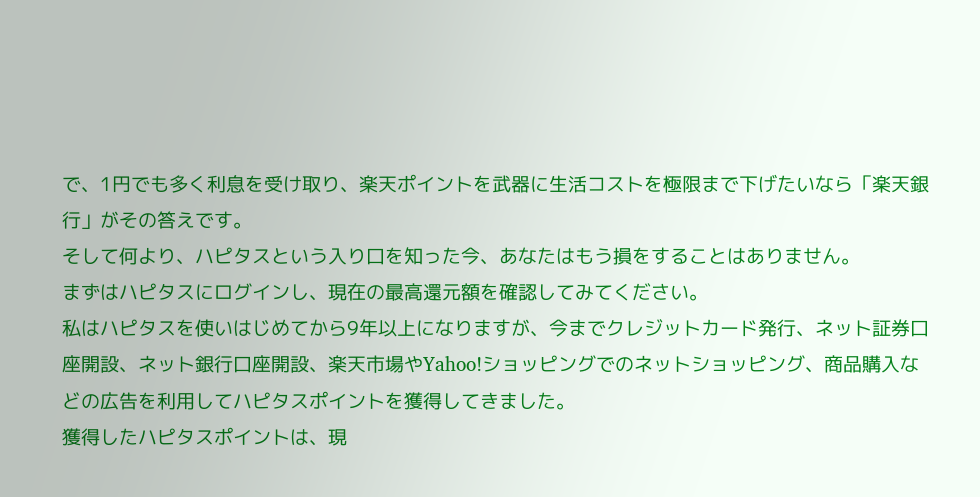で、1円でも多く利息を受け取り、楽天ポイントを武器に生活コストを極限まで下げたいなら「楽天銀行」がその答えです。
そして何より、ハピタスという入り口を知った今、あなたはもう損をすることはありません。
まずはハピタスにログインし、現在の最高還元額を確認してみてください。
私はハピタスを使いはじめてから9年以上になりますが、今までクレジットカード発行、ネット証券口座開設、ネット銀行口座開設、楽天市場やYahoo!ショッピングでのネットショッピング、商品購入などの広告を利用してハピタスポイントを獲得してきました。
獲得したハピタスポイントは、現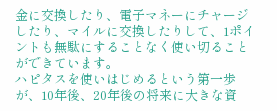金に交換したり、電子マネーにチャージしたり、マイルに交換したりして、1ポイントも無駄にすることなく使い切ることができています。
ハピタスを使いはじめるという第一歩が、10年後、20年後の将来に大きな資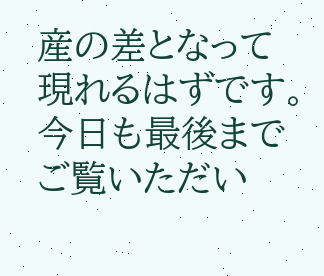産の差となって現れるはずです。
今日も最後までご覧いただい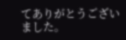てありがとうございました。